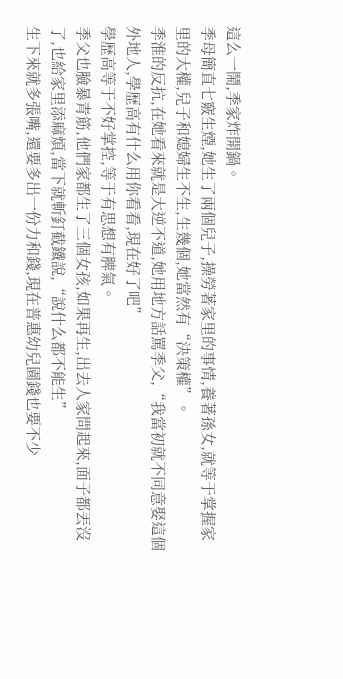這么一鬧,季家炸開鍋。
季母簡直七竅生煙,她生了兩個兒子,操勞著家里的事情,養著孫女,就等于掌握家里的大權,兒子和媳婦生不生,生幾個,她當然有“決策權”。
季淮的反抗,在她看來就是大逆不道,她用地方話罵季父,“我當初就不同意娶這個外地人,學歷高有什么用你看看,現在好了吧”
學歷高等于不好掌控,等于有思想有脾氣。
季父也臉暴青筋,他們家都生了三個女孩,如果再生,出去人家問起來,面子都丟沒了,也給家里添麻煩,當下就斬釘截鐵說,“說什么都不能生”
生下來就多張嘴,還要多出一份力和錢,現在普惠幼兒園錢也要不少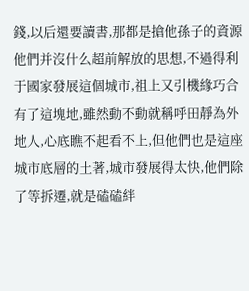錢,以后還要讀書,那都是搶他孫子的資源
他們并沒什么超前解放的思想,不過得利于國家發展這個城市,祖上又引機緣巧合有了這塊地,雖然動不動就稱呼田靜為外地人,心底瞧不起看不上,但他們也是這座城市底層的土著,城市發展得太快,他們除了等拆遷,就是磕磕絆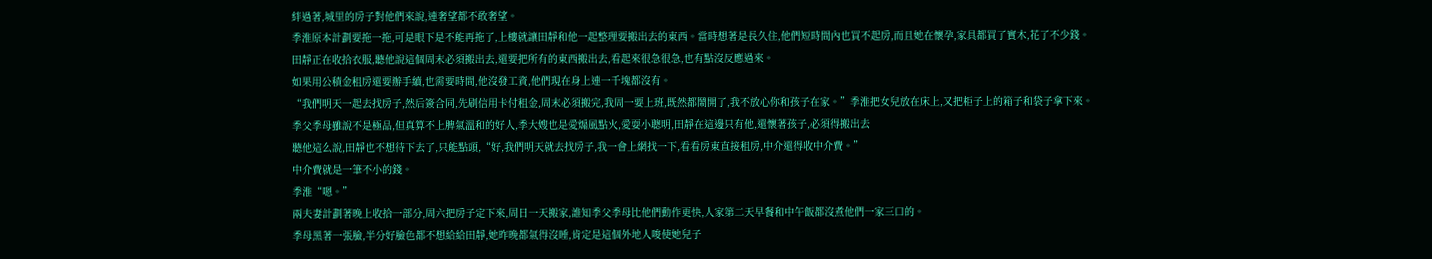絆過著,城里的房子對他們來說,連奢望都不敢奢望。
季淮原本計劃要拖一拖,可是眼下是不能再拖了,上樓就讓田靜和他一起整理要搬出去的東西。當時想著是長久住,他們短時間內也買不起房,而且她在懷孕,家具都買了實木,花了不少錢。
田靜正在收拾衣服,聽他說這個周末必須搬出去,還要把所有的東西搬出去,看起來很急很急,也有點沒反應過來。
如果用公積金租房還要辦手續,也需要時間,他沒發工資,他們現在身上連一千塊都沒有。
“我們明天一起去找房子,然后簽合同,先刷信用卡付租金,周末必須搬完,我周一要上班,既然都鬧開了,我不放心你和孩子在家。”季淮把女兒放在床上,又把柜子上的箱子和袋子拿下來。
季父季母雖說不是極品,但真算不上脾氣溫和的好人,季大嫂也是愛煽風點火,愛耍小聰明,田靜在這邊只有他,還懷著孩子,必須得搬出去
聽他這么說,田靜也不想待下去了,只能點頭,“好,我們明天就去找房子,我一會上網找一下,看看房東直接租房,中介還得收中介費。”
中介費就是一筆不小的錢。
季淮“嗯。”
兩夫妻計劃著晚上收拾一部分,周六把房子定下來,周日一天搬家,誰知季父季母比他們動作更快,人家第二天早餐和中午飯都沒煮他們一家三口的。
季母黑著一張臉,半分好臉色都不想給給田靜,她昨晚都氣得沒睡,肯定是這個外地人唆使她兒子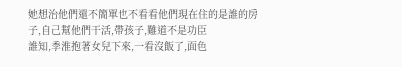她想治他們還不簡單也不看看他們現在住的是誰的房子,自己幫他們干活,帶孩子,難道不是功臣
誰知,季淮抱著女兒下來,一看沒飯了,面色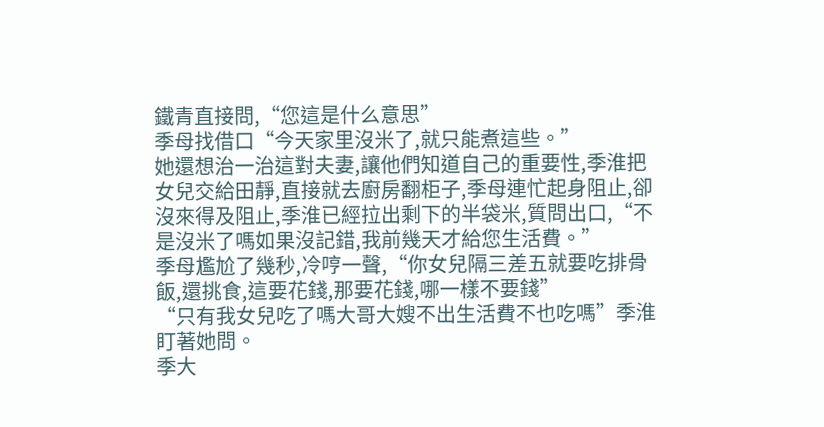鐵青直接問,“您這是什么意思”
季母找借口“今天家里沒米了,就只能煮這些。”
她還想治一治這對夫妻,讓他們知道自己的重要性,季淮把女兒交給田靜,直接就去廚房翻柜子,季母連忙起身阻止,卻沒來得及阻止,季淮已經拉出剩下的半袋米,質問出口,“不是沒米了嗎如果沒記錯,我前幾天才給您生活費。”
季母尷尬了幾秒,冷哼一聲,“你女兒隔三差五就要吃排骨飯,還挑食,這要花錢,那要花錢,哪一樣不要錢”
“只有我女兒吃了嗎大哥大嫂不出生活費不也吃嗎”季淮盯著她問。
季大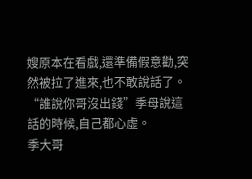嫂原本在看戲,還準備假意勸,突然被拉了進來,也不敢說話了。
“誰說你哥沒出錢”季母說這話的時候,自己都心虛。
季大哥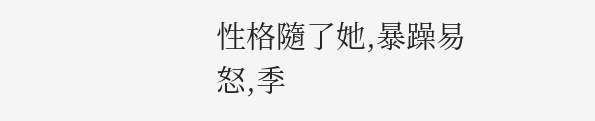性格隨了她,暴躁易怒,季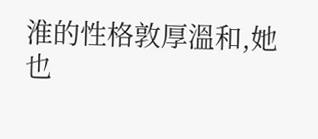淮的性格敦厚溫和,她也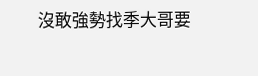沒敢強勢找季大哥要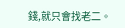錢,就只會找老二。